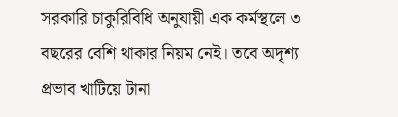সরকারি চাকুরিবিধি অনুযায়ী এক কর্মস্থলে ৩ বছরের বেশি থাকার নিয়ম নেই। তবে অদৃশ্য প্রভাব খাটিয়ে টানা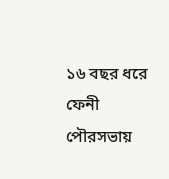১৬ বছর ধরে ফেনী পৌরসভায়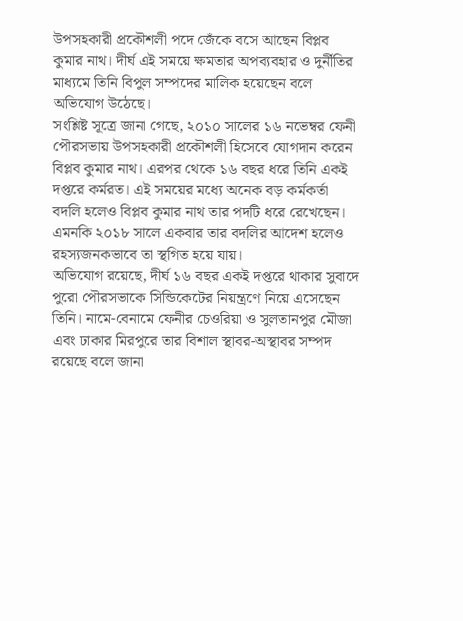উপসহকারী প্রকৌশলী পদে জেঁকে বসে আছেন বিপ্লব কুমার নাথ। দীর্ঘ এই সময়ে ক্ষমতার অপব্যবহার ও দুর্নীতির মাধ্যমে তিনি বিপুল সম্পদের মালিক হয়েছেন বলে অভিযোগ উঠেছে।
সংশ্লিষ্ট সূত্রে জানা গেছে, ২০১০ সালের ১৬ নভেম্বর ফেনী পৌরসভায় উপসহকারী প্রকৌশলী হিসেবে যোগদান করেন বিপ্লব কুমার নাথ। এরপর থেকে ১৬ বছর ধরে তিনি একই দপ্তরে কর্মরত। এই সময়ের মধ্যে অনেক বড় কর্মকর্তা বদলি হলেও বিপ্লব কুমার নাথ তার পদটি ধরে রেখেছেন। এমনকি ২০১৮ সালে একবার তার বদলির আদেশ হলেও রহস্যজনকভাবে তা স্থগিত হয়ে যায়।
অভিযোগ রয়েছে, দীর্ঘ ১৬ বছর একই দপ্তরে থাকার সুবাদে পুরো পৌরসভাকে সিন্ডিকেটের নিয়ন্ত্রণে নিয়ে এসেছেন তিনি। নামে-বেনামে ফেনীর চেওরিয়া ও সুলতানপুর মৌজা এবং ঢাকার মিরপুরে তার বিশাল স্থাবর-অস্থাবর সম্পদ রয়েছে বলে জানা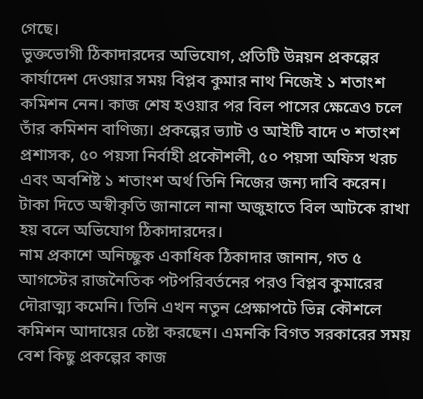গেছে।
ভুক্তভোগী ঠিকাদারদের অভিযোগ, প্রতিটি উন্নয়ন প্রকল্পের কার্যাদেশ দেওয়ার সময় বিপ্লব কুমার নাথ নিজেই ১ শতাংশ কমিশন নেন। কাজ শেষ হওয়ার পর বিল পাসের ক্ষেত্রেও চলে তাঁর কমিশন বাণিজ্য। প্রকল্পের ভ্যাট ও আইটি বাদে ৩ শতাংশ প্রশাসক, ৫০ পয়সা নির্বাহী প্রকৌশলী, ৫০ পয়সা অফিস খরচ এবং অবশিষ্ট ১ শতাংশ অর্থ তিনি নিজের জন্য দাবি করেন। টাকা দিতে অস্বীকৃতি জানালে নানা অজুহাতে বিল আটকে রাখা হয় বলে অভিযোগ ঠিকাদারদের।
নাম প্রকাশে অনিচ্ছুক একাধিক ঠিকাদার জানান, গত ৫ আগস্টের রাজনৈতিক পটপরিবর্তনের পরও বিপ্লব কুমারের দৌরাত্ম্য কমেনি। তিনি এখন নতুন প্রেক্ষাপটে ভিন্ন কৌশলে কমিশন আদায়ের চেষ্টা করছেন। এমনকি বিগত সরকারের সময় বেশ কিছু প্রকল্পের কাজ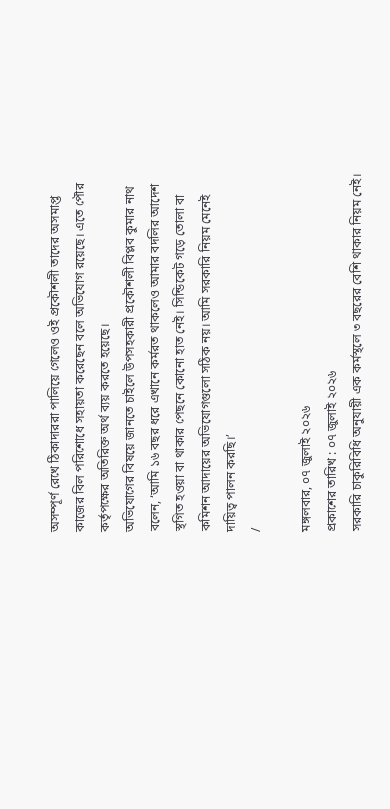অসম্পূর্ণ রেখে ঠিকাদাররা পালিয়ে গেলেও ওই প্রকৌশলী তাদের অসমাপ্ত কাজের বিল পরিশোধে সহায়তা করেছেন বলে অভিযোগ রয়েছে। এতে পৌর কর্তৃপক্ষের অতিরিক্ত অর্থ ব্যয় করতে হয়েছে।
অভিযোগের বিষয়ে জানতে চাইলে উপসহকারী প্রকৌশলী বিপ্লব কুমার নাথ বলেন, ‘আমি ১৬ বছর ধরে এখানে কর্মরত থাকলেও আমার বদলির আদেশ স্থগিত হওয়া বা থাকার পেছনে কোনো হাত নেই। সিন্ডিকেট গড়ে তোলা বা কমিশন আদায়ের অভিযোগগুলো সঠিক নয়। আমি সরকারি নিয়ম মেনেই দায়িত্ব পালন করছি।’
/

মঙ্গলবার, ০৭ জুলাই ২০২৬
প্রকাশের তারিখ : ০৭ জুলাই ২০২৬
সরকারি চাকুরিবিধি অনুযায়ী এক কর্মস্থলে ৩ বছরের বেশি থাকার নিয়ম নেই।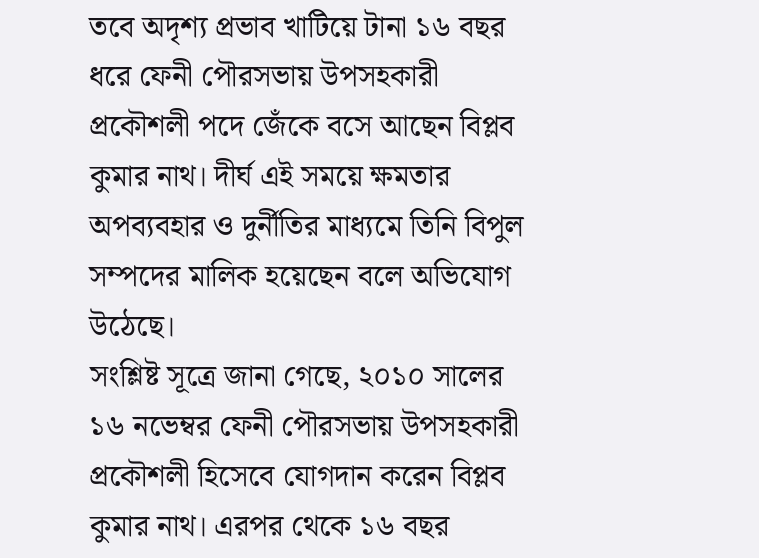তবে অদৃশ্য প্রভাব খাটিয়ে টানা ১৬ বছর ধরে ফেনী পৌরসভায় উপসহকারী প্রকৌশলী পদে জেঁকে বসে আছেন বিপ্লব কুমার নাথ। দীর্ঘ এই সময়ে ক্ষমতার অপব্যবহার ও দুর্নীতির মাধ্যমে তিনি বিপুল সম্পদের মালিক হয়েছেন বলে অভিযোগ উঠেছে।
সংশ্লিষ্ট সূত্রে জানা গেছে, ২০১০ সালের ১৬ নভেম্বর ফেনী পৌরসভায় উপসহকারী প্রকৌশলী হিসেবে যোগদান করেন বিপ্লব কুমার নাথ। এরপর থেকে ১৬ বছর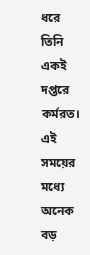ধরে তিনি একই দপ্তরে কর্মরত। এই সময়ের মধ্যে অনেক বড়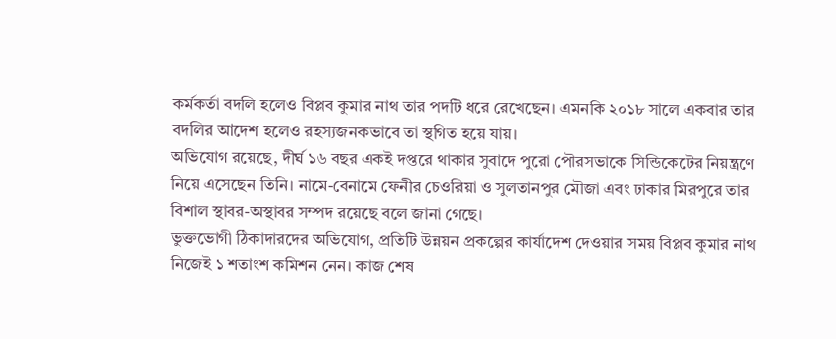কর্মকর্তা বদলি হলেও বিপ্লব কুমার নাথ তার পদটি ধরে রেখেছেন। এমনকি ২০১৮ সালে একবার তার বদলির আদেশ হলেও রহস্যজনকভাবে তা স্থগিত হয়ে যায়।
অভিযোগ রয়েছে, দীর্ঘ ১৬ বছর একই দপ্তরে থাকার সুবাদে পুরো পৌরসভাকে সিন্ডিকেটের নিয়ন্ত্রণে নিয়ে এসেছেন তিনি। নামে-বেনামে ফেনীর চেওরিয়া ও সুলতানপুর মৌজা এবং ঢাকার মিরপুরে তার বিশাল স্থাবর-অস্থাবর সম্পদ রয়েছে বলে জানা গেছে।
ভুক্তভোগী ঠিকাদারদের অভিযোগ, প্রতিটি উন্নয়ন প্রকল্পের কার্যাদেশ দেওয়ার সময় বিপ্লব কুমার নাথ নিজেই ১ শতাংশ কমিশন নেন। কাজ শেষ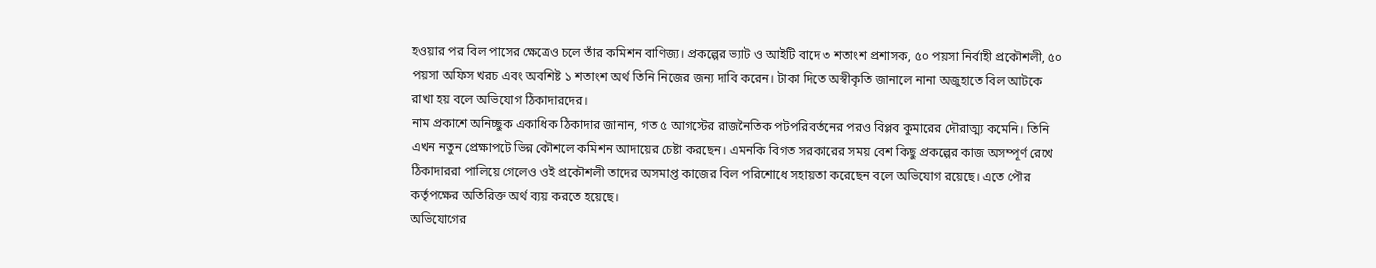হওয়ার পর বিল পাসের ক্ষেত্রেও চলে তাঁর কমিশন বাণিজ্য। প্রকল্পের ভ্যাট ও আইটি বাদে ৩ শতাংশ প্রশাসক, ৫০ পয়সা নির্বাহী প্রকৌশলী, ৫০ পয়সা অফিস খরচ এবং অবশিষ্ট ১ শতাংশ অর্থ তিনি নিজের জন্য দাবি করেন। টাকা দিতে অস্বীকৃতি জানালে নানা অজুহাতে বিল আটকে রাখা হয় বলে অভিযোগ ঠিকাদারদের।
নাম প্রকাশে অনিচ্ছুক একাধিক ঠিকাদার জানান, গত ৫ আগস্টের রাজনৈতিক পটপরিবর্তনের পরও বিপ্লব কুমারের দৌরাত্ম্য কমেনি। তিনি এখন নতুন প্রেক্ষাপটে ভিন্ন কৌশলে কমিশন আদায়ের চেষ্টা করছেন। এমনকি বিগত সরকারের সময় বেশ কিছু প্রকল্পের কাজ অসম্পূর্ণ রেখে ঠিকাদাররা পালিয়ে গেলেও ওই প্রকৌশলী তাদের অসমাপ্ত কাজের বিল পরিশোধে সহায়তা করেছেন বলে অভিযোগ রয়েছে। এতে পৌর কর্তৃপক্ষের অতিরিক্ত অর্থ ব্যয় করতে হয়েছে।
অভিযোগের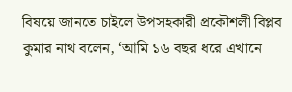বিষয়ে জানতে চাইলে উপসহকারী প্রকৌশলী বিপ্লব কুমার নাথ বলেন, ‘আমি ১৬ বছর ধরে এখানে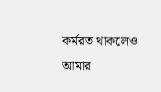কর্মরত থাকলেও আমার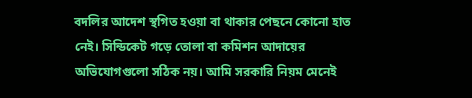বদলির আদেশ স্থগিত হওয়া বা থাকার পেছনে কোনো হাত নেই। সিন্ডিকেট গড়ে তোলা বা কমিশন আদায়ের অভিযোগগুলো সঠিক নয়। আমি সরকারি নিয়ম মেনেই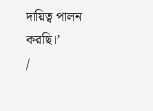দায়িত্ব পালন করছি।’
/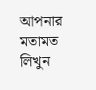আপনার মতামত লিখুন